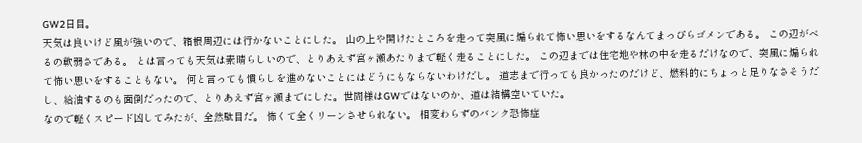GW2日目。
天気は良いけど風が強いので、箱根周辺には行かないことにした。 山の上や開けたところを走って突風に煽られて怖い思いをするなんてまっぴらゴメンである。 この辺がべるの軟弱さである。 とは言っても天気は素晴らしいので、とりあえず宮ヶ瀬あたりまで軽く走ることにした。 この辺までは住宅地や林の中を走るだけなので、突風に煽られて怖い思いをすることもない。 何と言っても慣らしを進めないことにはどうにもならないわけだし。 道志まで行っても良かったのだけど、燃料的にちょっと足りなさそうだし、給油するのも面倒だったので、とりあえず宮ヶ瀬までにした。世間様はGWではないのか、道は結構空いていた。
なので軽くスピード凶してみたが、全然駄目だ。 怖くて全くリーンさせられない。 相変わらずのバンク恐怖症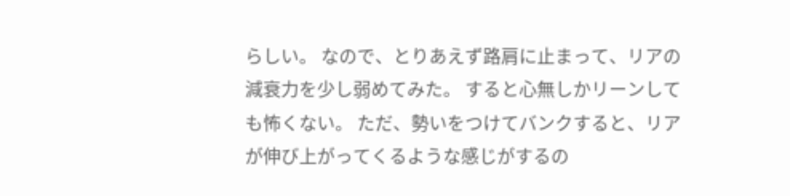らしい。 なので、とりあえず路肩に止まって、リアの減衰力を少し弱めてみた。 すると心無しかリーンしても怖くない。 ただ、勢いをつけてバンクすると、リアが伸び上がってくるような感じがするの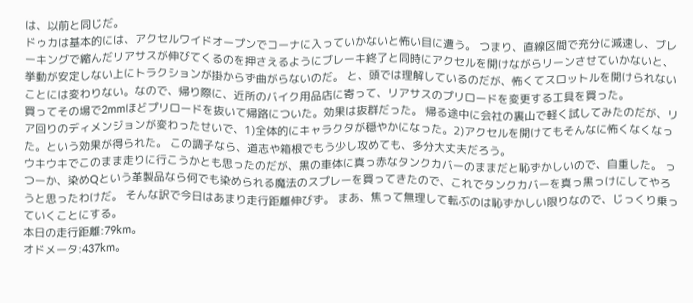は、以前と同じだ。
ドゥカは基本的には、アクセルワイドオープンでコーナに入っていかないと怖い目に遭う。 つまり、直線区間で充分に減速し、ブレーキングで縮んだリアサスが伸びてくるのを押さえるようにブレーキ終了と同時にアクセルを開けながらリーンさせていかないと、挙動が安定しない上にトラクションが掛からず曲がらないのだ。 と、頭では理解しているのだが、怖くてスロットルを開けられないことには変わりない。なので、帰り際に、近所のバイク用品店に寄って、リアサスのプリロードを変更する工具を買った。
買ってその場で2mmほどプリロードを抜いて帰路についた。効果は抜群だった。 帰る途中に会社の裏山で軽く試してみたのだが、リア回りのディメンジョンが変わったせいで、1)全体的にキャラクタが穏やかになった。2)アクセルを開けてもそんなに怖くなくなった。という効果が得られた。 この調子なら、道志や箱根でもう少し攻めても、多分大丈夫だろう。
ウキウキでこのまま走りに行こうかとも思ったのだが、黒の車体に真っ赤なタンクカバーのままだと恥ずかしいので、自重した。 っつーか、染めQという革製品なら何でも染められる魔法のスプレーを買ってきたので、これでタンクカバーを真っ黒っけにしてやろうと思ったわけだ。 そんな訳で今日はあまり走行距離伸びず。 まあ、焦って無理して転ぶのは恥ずかしい限りなので、じっくり乗っていくことにする。
本日の走行距離:79km。
オドメータ:437km。